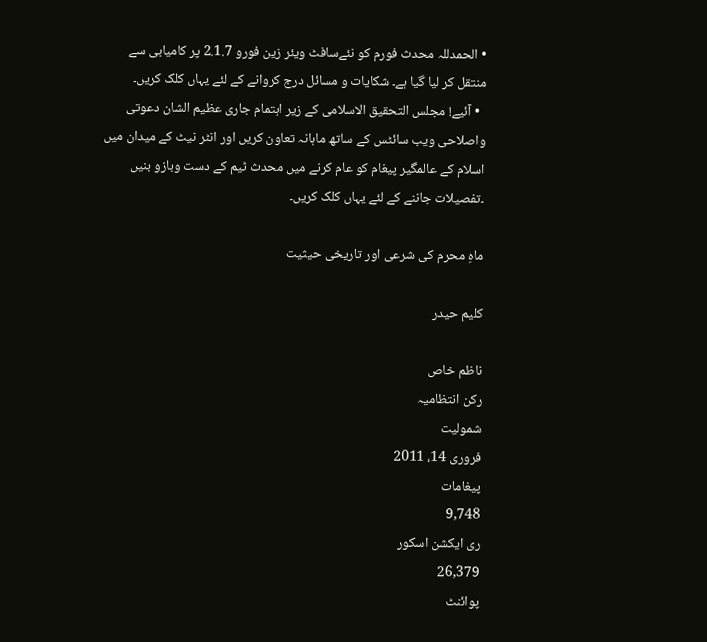• الحمدللہ محدث فورم کو نئےسافٹ ویئر زین فورو 2.1.7 پر کامیابی سے منتقل کر لیا گیا ہے۔ شکایات و مسائل درج کروانے کے لئے یہاں کلک کریں۔
  • آئیے! مجلس التحقیق الاسلامی کے زیر اہتمام جاری عظیم الشان دعوتی واصلاحی ویب سائٹس کے ساتھ ماہانہ تعاون کریں اور انٹر نیٹ کے میدان میں اسلام کے عالمگیر پیغام کو عام کرنے میں محدث ٹیم کے دست وبازو بنیں ۔تفصیلات جاننے کے لئے یہاں کلک کریں۔

ماهِ محرم كی شرعی اور تاريخی حيثيت

کلیم حیدر

ناظم خاص
رکن انتظامیہ
شمولیت
فروری 14، 2011
پیغامات
9,748
ری ایکشن اسکور
26,379
پوائنٹ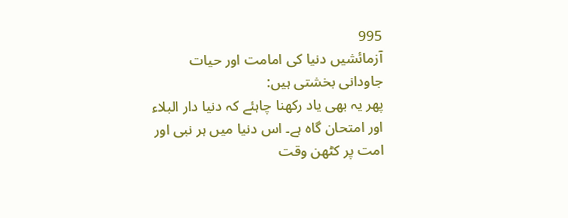995
آزمائشیں دنیا کی امامت اور حیات جاودانی بخشتی ہیں:
پھر یہ بھی یاد رکھنا چاہئے کہ دنیا دار البلاء اور امتحان گاہ ہے۔ اس دنیا میں ہر نبی اور امت پر کٹھن وقت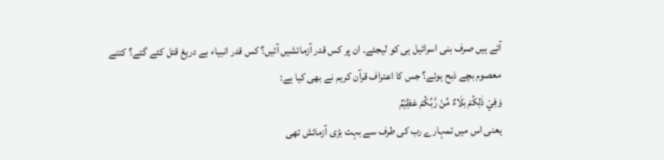آئے ہیں صرف بنی اسرائیل ہی کو لیجئے۔ ان پر کس قدر آزمائشیں آئیں؟ کس قدر انبیاء بے دریغ قتل کئے گئے؟ کتنے معصوم بچے ذبح ہوئے؟ جس کا اعتراف قرآن کریم نے بھی کیا ہے:
وَفِيْ ذٰلِكُمْ بَلَاءٌ مِّنْ رَّبِّكُمْ عَظِيْمٌ
یعنی اس میں تمہارے رب کی طرف سے بہت بڑی آزمائش تھی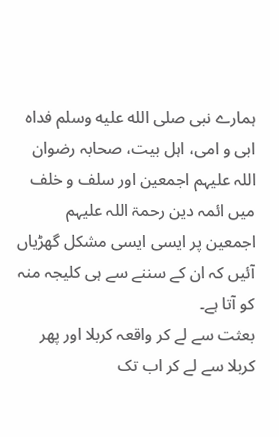ہمارے نبی صلى الله عليه وسلم فداہ ابی و امی، اہل بیت، صحابہ رضوان اللہ علیہم اجمعین اور سلف و خلف میں ائمہ دین رحمۃ اللہ علیہم اجمعین پر ایسی ایسی مشکل گھڑیاں آئیں کہ ان کے سننے سے ہی کلیجہ منہ کو آتا ہے۔
بعثت سے لے کر واقعہ کربلا اور پھر کربلا سے لے کر اب تک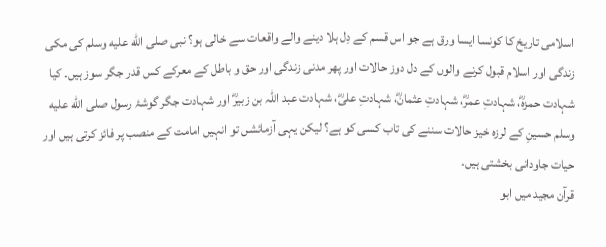اسلامی تاریخ کا کونسا ایسا ورق ہے جو اس قسم کے دِل ہلا دینے والے واقعات سے خالی ہو؟ نبی صلى الله عليه وسلم کی مکی زندگی اور اسلام قبول کرنے والوں کے دل دوز حالات اور پھر مدنی زندگی اور حق و باطل کے معرکے کس قدر جگر سوز ہیں۔ کیا شہادت حمزہؓ، شہادتِ عمرؓ، شہادتِ عثمانؓ، شہادتِ علیؓ، شہادت عبد اللہ بن زبیرؓ اور شہادت جگر گوشۂ رسول صلى الله عليه وسلم حسینِ کے لرزہ خیز حالات سننے کی تاب کسی کو ہے؟ لیکن یہی آزمائشں تو انہیں امامت کے منصب پر فائز کرتی ہیں اور حیات جاودانی بخشتی ہیں۔
قرآن مجید میں ابو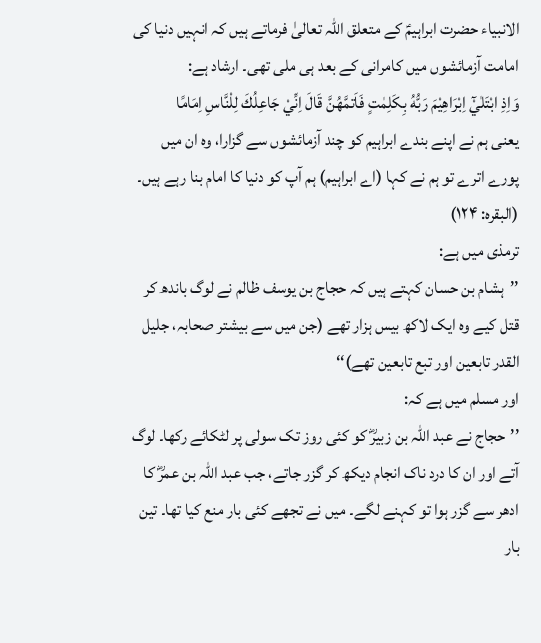الانبیاء حضرت ابراہیمؑ کے متعلق اللہ تعالیٰ فرماتے ہیں کہ انہیں دنیا کی امامت آزمائشوں میں کامرانی کے بعد ہی ملی تھی۔ ارشاد ہے:
وَاِذِ ابْتَلٰيْٓ اِبْرَاھِيْمَ رَبُّهُ بِكَلِمٰتٍ فَاَتمَّھُنَّ قَالَ اِنِّيْ جَاعِلُكَ لِلْنَّاسِ اِمَامًا
یعنی ہم نے اپنے بندے ابراہیم کو چند آزمائشوں سے گزارا، وہ ان میں پورے اترے تو ہم نے کہا (اے ابراہیم) ہم آپ کو دنیا کا امام بنا رہے ہیں۔ (البقرہ: ۱۲۴)
ترمذی میں ہے:
’’ہشام بن حسان کہتے ہیں کہ حجاج بن یوسف ظالم نے لوگ باندھ کر قتل کیے وہ ایک لاکھ بیس ہزار تھے (جن میں سے بیشتر صحابہ، جلیل القدر تابعین اور تبع تابعین تھے)‘‘
اور مسلم میں ہے کہ:
’’حجاج نے عبد اللہ بن زبیرؓ کو کئی روز تک سولی پر لٹکائے رکھا۔ لوگ آتے اور ان کا درد ناک انجام دیکھ کر گزر جاتے، جب عبد اللہ بن عمرؓ کا ادھر سے گزر ہوا تو کہنے لگے۔ میں نے تجھے کئی بار منع کیا تھا۔ تین بار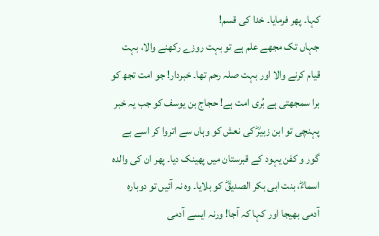کہا۔ پھر فرمایا۔ خدا کی قسم!
جہاں تک مجھے علم ہے تو بہت روزے رکھنے والا، بہت قیام کرنے والا اور بہت صلہ رحم تھا۔ خبردار! جو امت تجھ کو برا سمجھتی ہے بُری امت ہے! حجاج بن یوسف کو جب یہ خبر پہنچی تو ابن زبیرؓ کی نعش کو وہاں سے اتروا کر اسے بے گور و کفن یہود کے قبرستان میں پھینک دیا۔ پھر ان کی والدہ اسماءؓ، بنت ابی بکر الصدیقؓ کو بلایا۔ وہ نہ آئیں تو دوبارہ آدمی بھیجا اور کہا کہ آجا! ورنہ ایسے آدمی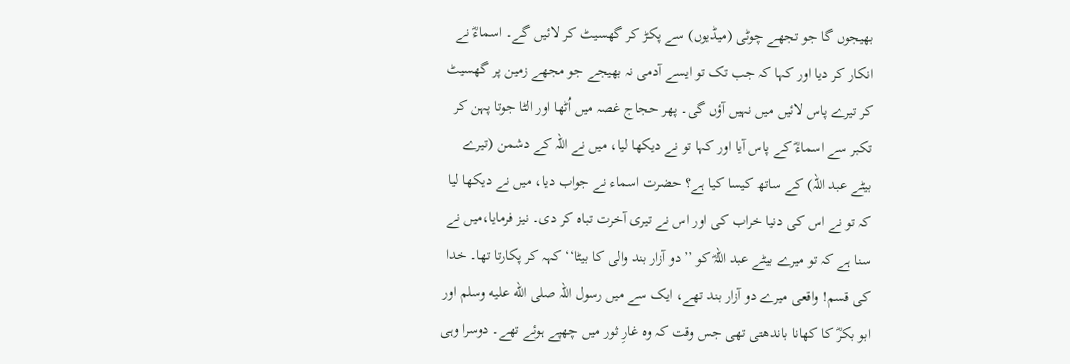بھیجوں گا جو تجھے چوٹی (میڈیوں) سے پکڑ کر گھسیٹ کر لائیں گے۔ اسماءؓ نے انکار کر دیا اور کہا کہ جب تک تو ایسے آدمی نہ بھیجے جو مجھے زمین پر گھسیٹ کر تیرے پاس لائیں میں نہیں آؤں گی۔ پھر حجاج غصہ میں اُٹھا اور الٹا جوتا پہن کر تکبر سے اسماءؓ کے پاس آیا اور کہا تو نے دیکھا لیا، میں نے اللہ کے دشمن (تیرے بیٹے عبد اللہ) کے ساتھ کیسا کیا ہے؟ حضرت اسماء نے جواب دیا، میں نے دیکھا لیا کہ تو نے اس کی دنیا خراب کی اور اس نے تیری آخرت تباہ کر دی۔ نیز فرمایا،میں نے سنا ہے کہ تو میرے بیٹے عبد اللہؓ کو ’’دو آزار بند والی کا بیٹا‘‘ کہہ کر پکارتا تھا۔ خدا کی قسم! واقعی میرے دو آزار بند تھے، ایک سے میں رسول اللہ صلى الله عليه وسلم اور ابو بکرؓ کا کھانا باندھتی تھی جس وقت کہ وہ غارِ ثور میں چھپے ہوئے تھے۔ دوسرا وہی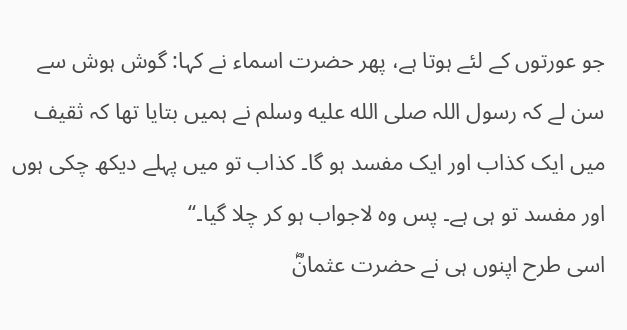جو عورتوں کے لئے ہوتا ہے، پھر حضرت اسماء نے کہا: گوش ہوش سے سن لے کہ رسول اللہ صلى الله عليه وسلم نے ہمیں بتایا تھا کہ ثقیف میں ایک کذاب اور ایک مفسد ہو گا۔ کذاب تو میں پہلے دیکھ چکی ہوں اور مفسد تو ہی ہے۔ پس وہ لاجواب ہو کر چلا گیا۔‘‘
اسی طرح اپنوں ہی نے حضرت عثمانؓ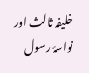خلیفہ ثالث اور نواسۂ رسول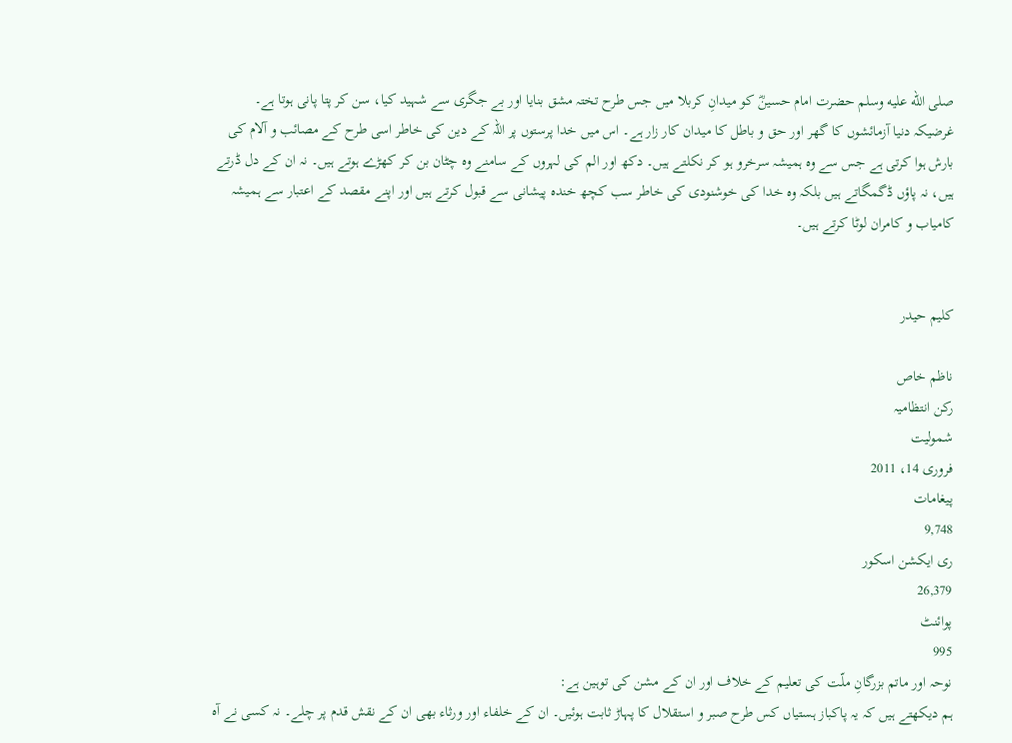صلى الله عليه وسلم حضرت امام حسینؓ کو میدانِ کربلا میں جس طرح تختہ مشق بنایا اور بے جگری سے شہید کیا، سن کر پتا پانی ہوتا ہے۔
غرضیکہ دنیا آزمائشوں کا گھر اور حق و باطل کا میدان کار زار ہے۔ اس میں خدا پرستوں پر اللہ کے دین کی خاطر اسی طرح کے مصائب و آلام کی بارش ہوا کرتی ہے جس سے وہ ہمیشہ سرخرو ہو کر نکلتے ہیں۔ دکھ اور الم کی لہروں کے سامنے وہ چٹان بن کر کھڑے ہوتے ہیں۔ نہ ان کے دل ڈرتے ہیں، نہ پاؤں ڈگمگاتے ہیں بلکہ وہ خدا کی خوشنودی کی خاطر سب کچھ خندہ پیشانی سے قبول کرتے ہیں اور اپنے مقصد کے اعتبار سے ہمیشہ کامیاب و کامران لوٹا کرتے ہیں۔


کلیم حیدر

ناظم خاص
رکن انتظامیہ
شمولیت
فروری 14، 2011
پیغامات
9,748
ری ایکشن اسکور
26,379
پوائنٹ
995
نوحہ اور ماتم بزرگانِ ملّت کی تعلیم کے خلاف اور ان کے مشن کی توہین ہے:
ہم دیکھتے ہیں کہ یہ پاکباز ہستیاں کس طرح صبر و استقلال کا پہاڑ ثابت ہوئیں۔ ان کے خلفاء اور ورثاء بھی ان کے نقش قدم پر چلے۔ نہ کسی نے آہ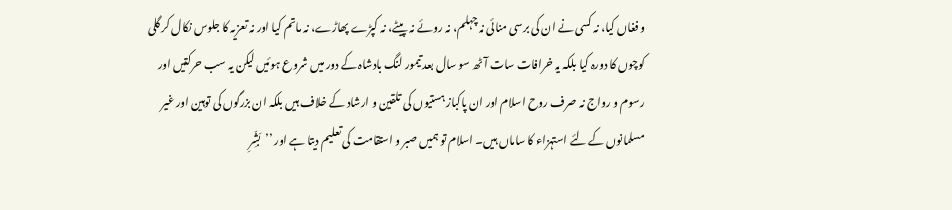و فغاں کیا، نہ کسی نے ان کی برسی منائی نہ چہلم، نہ روئے نہ پیٹے، نہ کپڑے پھاڑے، نہ ماتم کیا اور نہ تعزیہ کا جلوس نکال کر گلی کوچوں کا دورہ کیا بلکہ یہ خرافات سات آٹھ سو سال بعد تیمور لنگ بادشاہ کے دور میں شروع ہوئیں لیکن یہ سب حرکتیں اور رسوم و رواج نہ صرف روح اسلام اور ان پاکباز ہستیوں کی تلقین و ارشاد کے خلاف ہیں بلکہ ان بزرگوں کی توہین اور غیر مسلمانوں کے لئے استہزاء کا ساماں ہیں۔ اسلام تو ہمیں صبر و استقامت کی تعلیم دیتا ہے اور ’’بَشِّرِ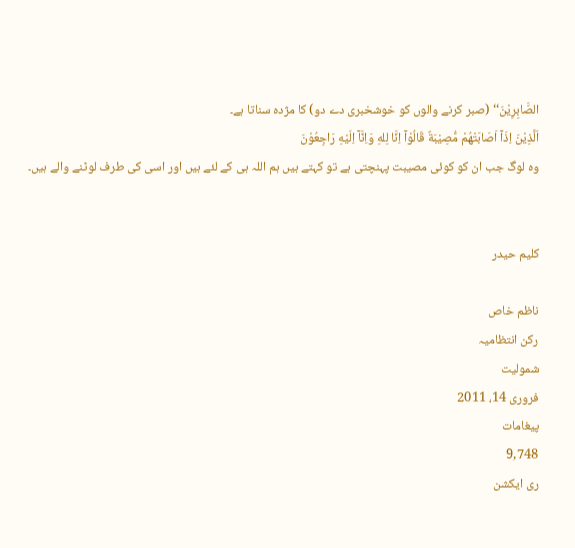الصَّابِرِیْنَ‘‘ (صبر کرنے والوں کو خوشخبری دے دو) کا مژدہ سناتا ہے۔
اَلَّذِيْنَ اِذَآ اَصَابَتْھُمْ مُّصِيْبَةٌ قَالُوْآ اِنَّا لِلهِ وَاِنَّآ اِلَيْهِ رَاجِعُوْنَ
وہ لوگ جب ان کو کوئی مصیبت پہنچتی ہے تو کہتے ہیں ہم اللہ ہی کے لئے ہیں اور اسی کی طرف لوٹنے والے ہیں۔


کلیم حیدر

ناظم خاص
رکن انتظامیہ
شمولیت
فروری 14، 2011
پیغامات
9,748
ری ایکشن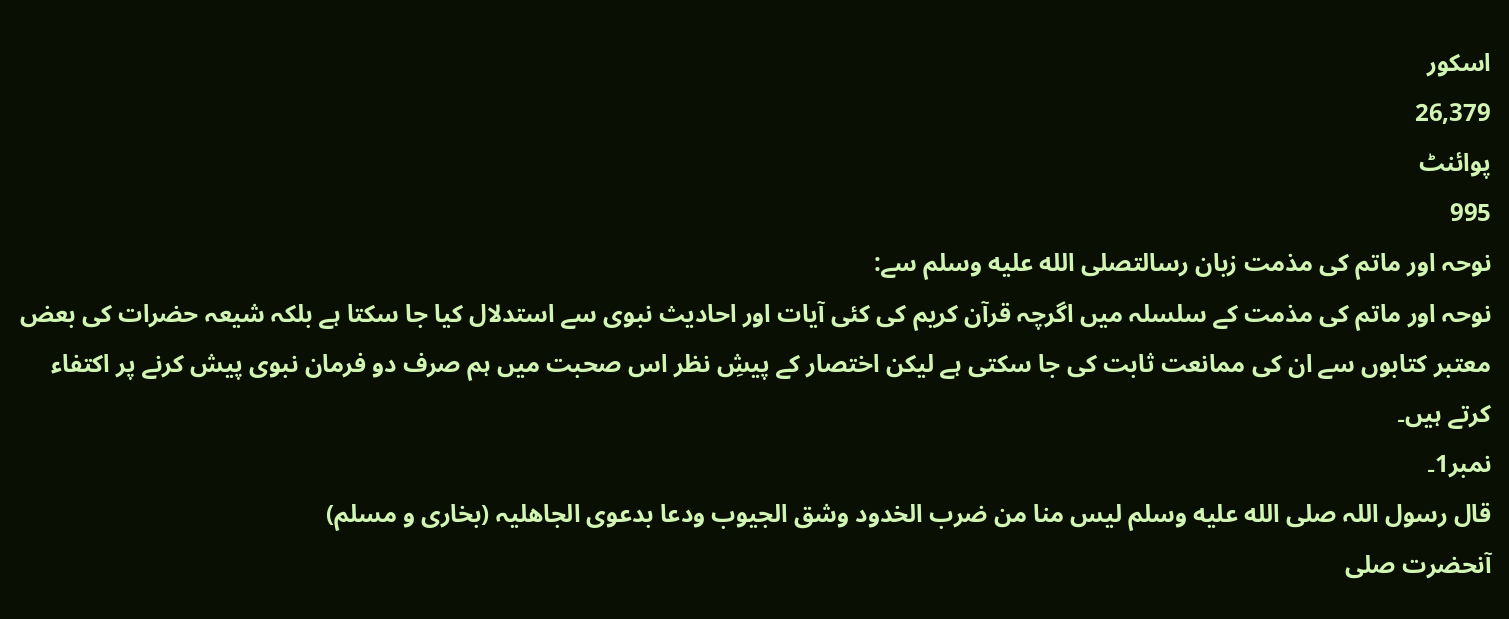اسکور
26,379
پوائنٹ
995
نوحہ اور ماتم کی مذمت زبان رسالتصلى الله عليه وسلم سے:
نوحہ اور ماتم کی مذمت کے سلسلہ میں اگرچہ قرآن کریم کی کئی آیات اور احادیث نبوی سے استدلال کیا جا سکتا ہے بلکہ شیعہ حضرات کی بعض معتبر کتابوں سے ان کی ممانعت ثابت کی جا سکتی ہے لیکن اختصار کے پیشِ نظر اس صحبت میں ہم صرف دو فرمان نبوی پیش کرنے پر اکتفاء کرتے ہیں۔
نمبر1۔
قال رسول اللہ صلى الله عليه وسلم لیس منا من ضرب الخدود وشق الجیوب ودعا بدعوی الجاھلیہ (بخاری و مسلم)
آنحضرت صلى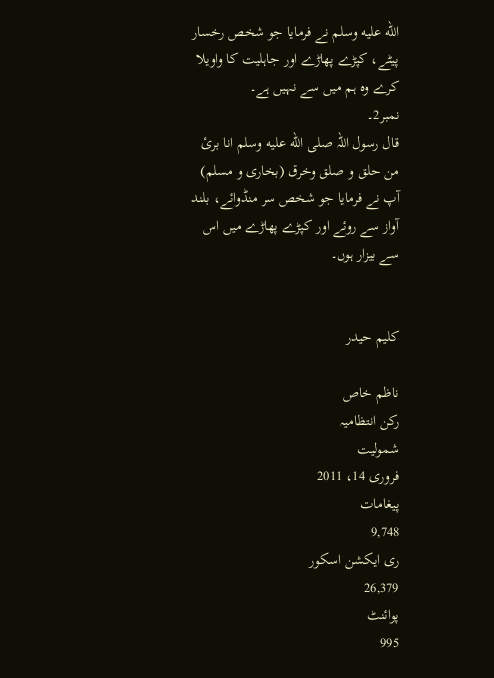الله عليه وسلم نے فرمایا جو شخص رخسار پیٹے، کپڑے پھاڑے اور جاہلیت کا واویلا کرے وہ ہم میں سے نہیں ہے۔
نمبر2۔
قال رسول اللہ صلى الله عليه وسلم انا بریٔ من حلق و صلق وخرق (بخاری و مسلم)
آپ نے فرمایا جو شخص سر منڈوائے، بلند آواز سے روئے اور کپڑے پھاڑے میں اس سے بیزار ہوں۔


کلیم حیدر

ناظم خاص
رکن انتظامیہ
شمولیت
فروری 14، 2011
پیغامات
9,748
ری ایکشن اسکور
26,379
پوائنٹ
995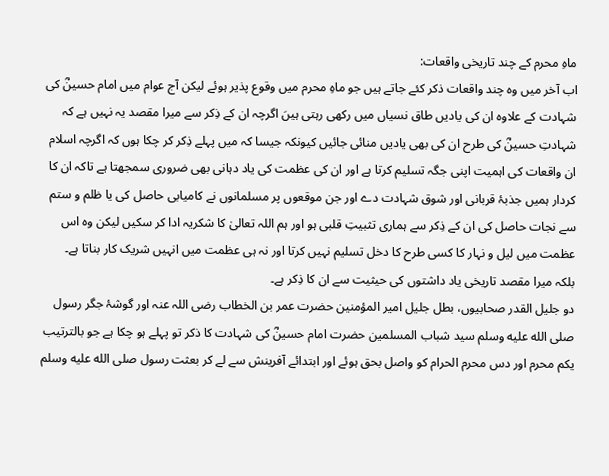ماہِ محرم کے چند تاریخی واقعات:
اب آخر میں وہ چند واقعات ذکر کئے جاتے ہیں جو ماہِ محرم میں وقوع پذیر ہوئے لیکن آج عوام میں امام حسینؓ کی شہادت کے علاوہ ان کی یادیں طاق نسیاں میں رکھی رہتی ہیںَ اگرچہ ان کے ذِکر سے میرا مقصد یہ نہیں ہے کہ
شہادتِ حسینؓ کی طرح ان کی بھی یادیں منائی جائیں کیونکہ جیسا کہ میں پہلے ذِکر کر چکا ہوں کہ اگرچہ اسلام ان واقعات کی اہمیت اپنی جگہ تسلیم کرتا ہے اور ان کی عظمت کی یاد دہانی بھی ضروری سمجھتا ہے تاکہ ان کا کردار ہمیں جذبۂ قربانی اور شوق شہادت دے اور جن موقعوں پر مسلمانوں نے کامیابی حاصل کی یا ظلم و ستم سے نجات حاصل کی ان کے ذِکر سے ہماری تثبیتِ قلبی ہو اور ہم اللہ تعالیٰ کا شکریہ ادا کر سکیں لیکن وہ اس عظمت میں لیل و نہار کا کسی طرح کا دخل تسلیم نہیں کرتا اور نہ ہی عظمت میں انہیں شریک کار بناتا ہے۔
بلکہ میرا مقصد تاریخی یاد داشتوں کی حیثیت سے ان کا ذِکر ہے۔
دو جلیل القدر صحابیوں، بطل جلیل امیر المؤمنین حضرت عمر بن الخطاب رضی اللہ عنہ اور گوشۂ جگر رسول صلى الله عليه وسلم سید شباب المسلمین حضرت امام حسینؓ کی شہادت کا ذکر تو پہلے ہو چکا ہے جو بالترتیب یکم محرم اور دس محرم الحرام کو واصل بحق ہوئے اور ابتدائے آفرینش سے لے کر بعثت رسول صلى الله عليه وسلم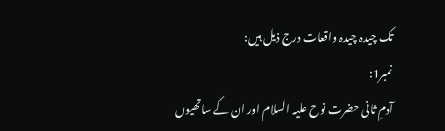تک چیدہ چیدہ واقعات درج ذیل ہیں:
نمبر1:
آدمِ ثانی حضرت نوح علیہ السلام اور ان کے ساتھیوں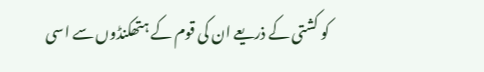کو کشتی کے ذریعے ان کی قوم کے ہتھکنڈوں سے اسی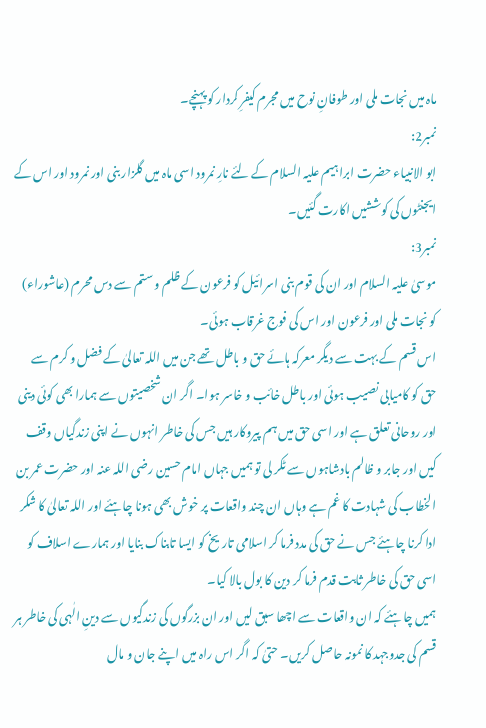ماہ میں نجات ملی اور طوفانِ نوح میں مجرم کیفرِ کردار کو پہنچے۔
نمبر2:
ابو الانبیاء حضرت ابراہیم علیہ السلام کے لئے نارِ نمرود اسی ماہ میں گلزار بنی اور نمرود اور اس کے ایجنٹوں کی کوششیں اکارت گئیں۔
نمبر3:
موسیٰ علیہ السلام اور ان کی قوم بنی اسرائیل کو فرعون کے ظلم و ستم سے دس محرم (عاشوراء) کو نجات ملی اور فرعون اور اس کی فوج غرقاب ہوئی۔
اس قسم کے بہت سے دیگر معرکہ ہائے حق و باطل تھے جن میں اللہ تعالیٰ کے فضل و کرم سے حق کو کامیابی نصیب ہوئی اور باطل خائب و خاسر ہوا۔ اگر ان شخصیتوں سے ہمارا بھی کوئی دینی اور روحانی تعلق ہے اور اسی حق میں ہم پیروکار ہیں جس کی خاطر انہوں نے اپنی زندگیاں وقف کیں اور جابر و ظالم بادشاہوں سے ٹکر لی تو ہمیں جہاں امام حسین رضی اللہ عنہ اور حضرت عمر بن الخطاب کی شہادت کا غم ہے وہاں ان چند واقعات پر خوش بھی ہونا چاہئے اور اللہ تعالیٰ کا شکر ادا کرنا چاہئے جس نے حق کی مدد فرما کر اسلامی تاریخ کو ایسا تابناک بنایا اور ہمارے اسلاف کو اسی حق کی خاطر ثابت قدم فرما کر دین کا بول بالا کیا۔
ہمیں چاہئے کہ ان واقعات سے اچھا سبق لیں اور ان بزرگوں کی زندگیوں سے دینِ الٰہی کی خاطر ہر قسم کی جدوجہد کا نمونہ حاصل کریں۔ حتیٰ کہ اگر اس راہ میں اپنے جان و مال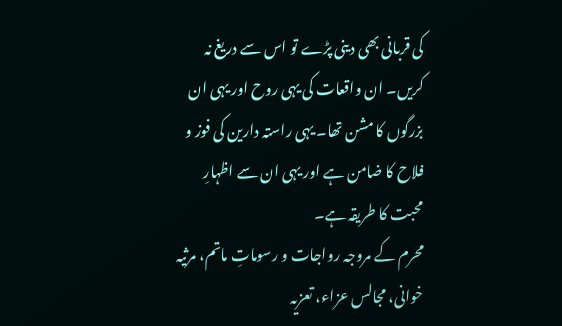کی قربانی بھی دینی پڑے تو اس سے دریغ نہ کریں۔ ان واقعات کی یہی روح اور یہی ان بزرگوں کا مشن تھا۔ یہی راستہ دارین کی فوز و فلاح کا ضامن ہے اور یہی ان سے اظہارِ محبت کا طریقہ ہے۔
محرم کے مروجہ رواجات و رسوماتِ ماتم، مرثیہ خوانی، مجالس عزاء، تعزیہ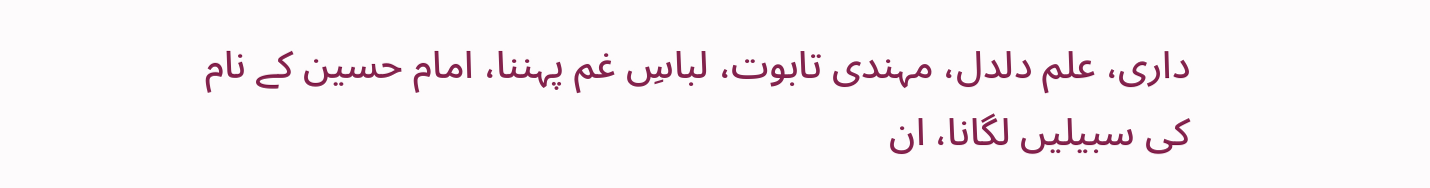داری، علم دلدل، مہندی تابوت، لباسِ غم پہننا، امام حسین کے نام کی سبیلیں لگانا، ان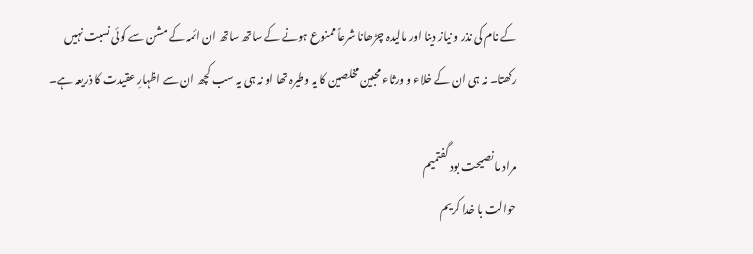کے نام کی نذر و نیاز دینا اور مالیدہ چڑھانا شرعاً ممنوع ہونے کے ساتھ ساتھ ان ائمہ کے مشن سے کوئی نسبت نہیں رکھتا۔ نہ ہی ان کے خلاء و ورثاء محبین مخلصین کا یہ وطیرہ تھا او نہ ہی یہ سب کچھ ان سے اظہارِ عقیدت کا ذریعہ ہے۔

مراد ما نصیحت بود گفتمیم
حوالت با خدا کریم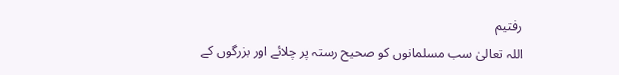رفتیم
اللہ تعالیٰ سب مسلمانوں کو صحیح رستہ پر چلائے اور بزرگوں کے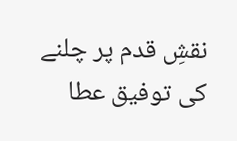نقشِ قدم پر چلنے کی توفیق عطا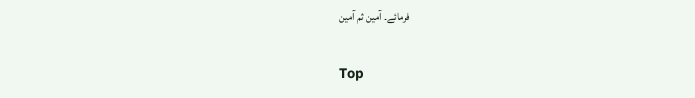فرمائے۔ آمین ثم آمین

Top